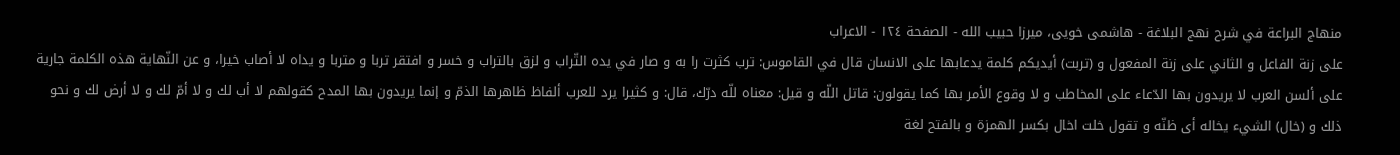منهاج البراعة في شرح نهج البلاغة - هاشمى خويى، ميرزا حبيب الله - الصفحة ١٢٤ - الاعراب
على زنة الفاعل و الثاني على زنة المفعول و (تربت) أيديكم كلمة يدعابها على الانسان قال في القاموس: ترب كثرت را به و صار في يده التّراب و لزق بالتراب و خسر و افتقر تربا و متربا و يداه لا أصاب خيرا، و عن النّهاية هذه الكلمة جارية على ألسن العرب لا يريدون بها الدّعاء على المخاطب و لا وقوع الأمر بها كما يقولون: قاتل اللّه و قيل: معناه للّه درّك، قال: و كثيرا يرد للعرب ألفاظ ظاهرها الذمّ و إنما يريدون بها المدح كقولهم لا أب لك و لا أمّ لك و لا أرض لك و نحو ذلك و (خال) الشيء يخاله أى ظنّه و تقول خلت اخال بكسر الهمزة و بالفتح لغة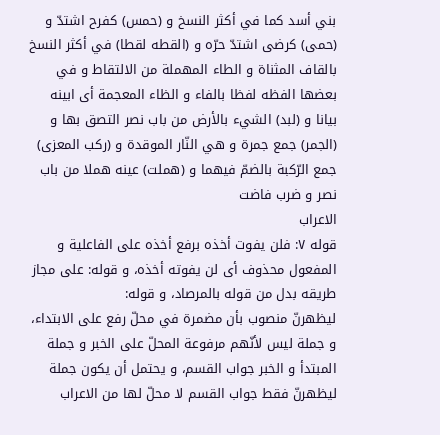بني أسد كما في أكثر النسخ و (حمس) كفرح اشتدّ و (حمى) كرضى اشتدّ حرّه و (القطه لقطا) في أكثر النسخ بالقاف المثناة و الطاء المهملة من الالتقاط و في بعضها الفظه لفظا بالفاء و الظاء المعجمة أى ابينه بيانا و (لبد) الشيء بالأرض من باب نصر التصق بها و (الجمر) جمع جمرة و هي النّار الموقدة و (ركب المعزى) جمع الرّكبة بالضمّ فيهما و (هملت) عينه هملا من باب نصر و ضرب فاضت
الاعراب
قوله ٧: فلن يفوت أخذه برفع أخذه على الفاعلية و المفعول محذوف أى لن يفوته أخذه، و قوله: على مجاز طريقه بدل من قوله بالمرصاد، و قوله:
ليظهرنّ منصوب بأن مضمرة في محلّ رفع على الابتداء، و جملة ليس لأنّهم مرفوعة المحلّ على الخبر و جملة المبتدأ و الخبر جواب القسم، و يحتمل أن يكون جملة ليظهرنّ فقط جواب القسم لا محلّ لها من الاعراب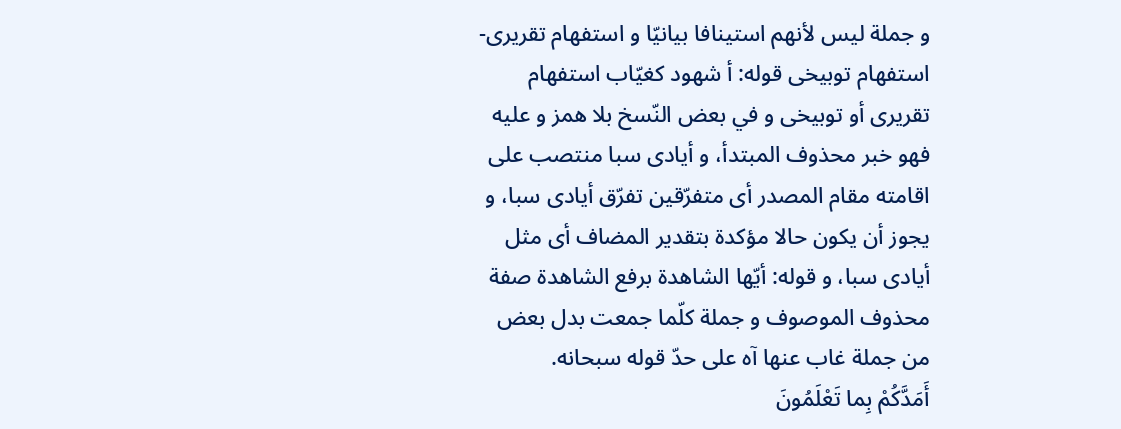و جملة ليس لأنهم استينافا بيانيّا و استفهام تقريرى- استفهام توبيخى قوله: أ شهود كغيّاب استفهام تقريرى أو توبيخى و في بعض النّسخ بلا همز و عليه فهو خبر محذوف المبتدأ، و أيادى سبا منتصب على اقامته مقام المصدر أى متفرّقين تفرّق أيادى سبا، و يجوز أن يكون حالا مؤكدة بتقدير المضاف أى مثل أيادى سبا، و قوله: أيّها الشاهدة برفع الشاهدة صفة محذوف الموصوف و جملة كلّما جمعت بدل بعض من جملة غاب عنها آه على حدّ قوله سبحانه.
أَمَدَّكُمْ بِما تَعْلَمُونَ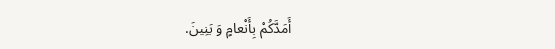أَمَدَّكُمْ بِأَنْعامٍ وَ بَنِينَ.